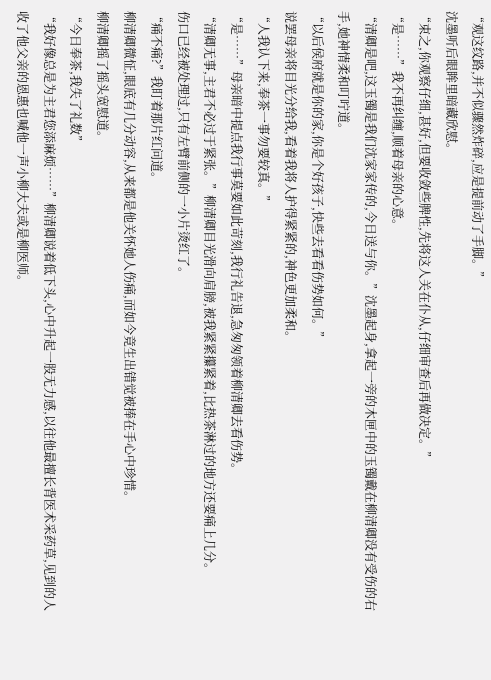“观这纹路,并不似骤然炸碎,应是提前动了手脚。”
沈墨听后眼眸里暗藏欣慰。
“束之,你观察仔细,甚好,但要收敛些脾性,先将这人关在仆从,仔细审查后再做决定。”
“是……”我不再纠缠,顺着母亲的心意。
“清卿是吧,这玉镯是我们沈家家传的,今日送与你。”沈墨起身,拿起一旁的木匣中的玉镯戴在柳清卿没有受伤的右手,她神情柔和叮咛道。
“以后侯府就是你的家,你是个好孩子,快些去看看伤势如何。”
说罢母亲将目光分给我,看着我将人护得紧紧的,神色更加柔和。
“人我认下来,奉茶一事勿要较真。”
“是……”母亲暗中提点我行事莫要如此苛刻,我行礼告退,急匆匆领着柳清卿去看伤势。
“清卿无事,主君不必过于紧张。”柳清卿目光滑向肩膀,被我紧紧攥紧着,比热茶淋过的地方还要痛上几分。
伤口已经被处理过,只有左臂前侧的一小片烫红了。
“痛不痛?”我盯着那片红问道。
柳清卿微怔,眼底有几分动容,从来都是他关怀她人伤痛,而如今竟生出错觉被捧在手心中珍惜。
柳清卿摇了摇头宽慰道。
“今日奉茶,我失了礼数”
“我好像总是为主君您添麻烦……”柳清卿说着低下头,心中升起一股无力感,以往他最擅长背医术采药草,见到的人收了他父亲的恩惠也喊他一声小柳大夫或是柳医师。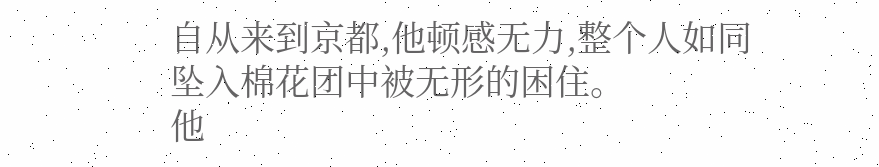自从来到京都,他顿感无力,整个人如同坠入棉花团中被无形的困住。
他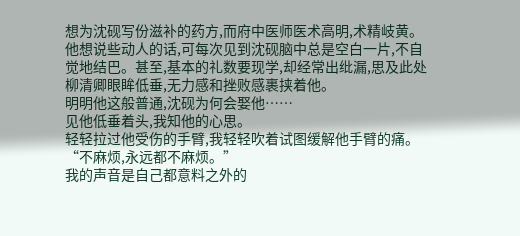想为沈砚写份滋补的药方,而府中医师医术高明,术精岐黄。他想说些动人的话,可每次见到沈砚脑中总是空白一片,不自觉地结巴。甚至,基本的礼数要现学,却经常出纰漏,思及此处柳清卿眼眸低垂,无力感和挫败感裹挟着他。
明明他这般普通,沈砚为何会娶他……
见他低垂着头,我知他的心思。
轻轻拉过他受伤的手臂,我轻轻吹着试图缓解他手臂的痛。
“不麻烦,永远都不麻烦。”
我的声音是自己都意料之外的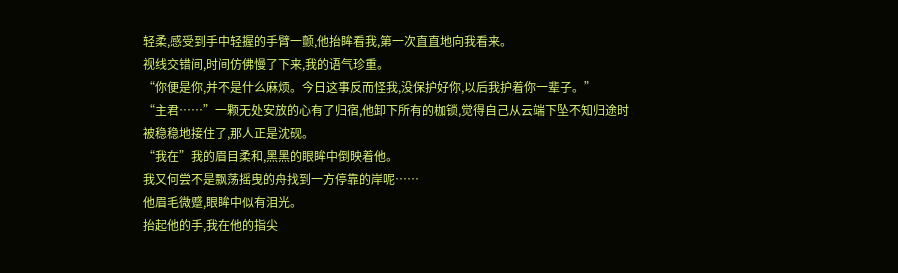轻柔,感受到手中轻握的手臂一颤,他抬眸看我,第一次直直地向我看来。
视线交错间,时间仿佛慢了下来,我的语气珍重。
“你便是你,并不是什么麻烦。今日这事反而怪我,没保护好你,以后我护着你一辈子。”
“主君……”一颗无处安放的心有了归宿,他卸下所有的枷锁,觉得自己从云端下坠不知归途时被稳稳地接住了,那人正是沈砚。
“我在”我的眉目柔和,黑黑的眼眸中倒映着他。
我又何尝不是飘荡摇曳的舟找到一方停靠的岸呢……
他眉毛微蹙,眼眸中似有泪光。
抬起他的手,我在他的指尖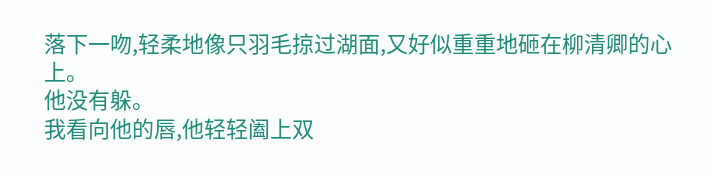落下一吻,轻柔地像只羽毛掠过湖面,又好似重重地砸在柳清卿的心上。
他没有躲。
我看向他的唇,他轻轻阖上双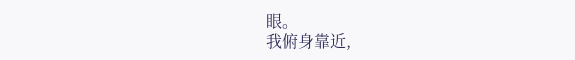眼。
我俯身靠近,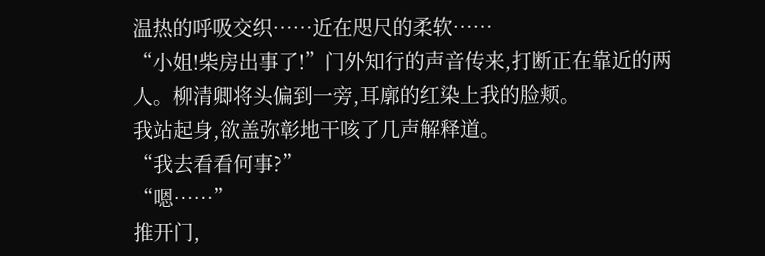温热的呼吸交织……近在咫尺的柔软……
“小姐!柴房出事了!”门外知行的声音传来,打断正在靠近的两人。柳清卿将头偏到一旁,耳廓的红染上我的脸颊。
我站起身,欲盖弥彰地干咳了几声解释道。
“我去看看何事?”
“嗯……”
推开门,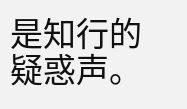是知行的疑惑声。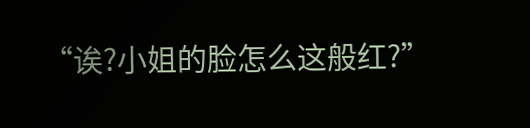“诶?小姐的脸怎么这般红?”